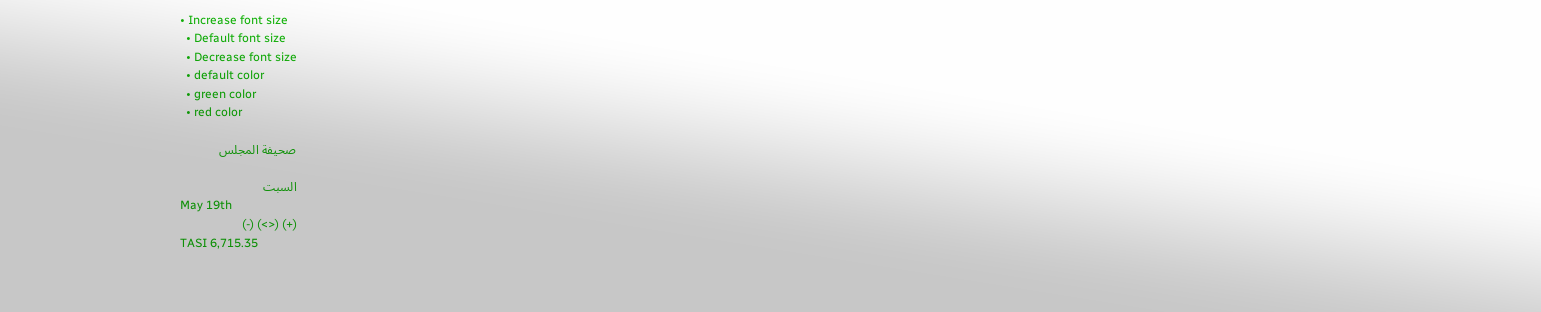• Increase font size
  • Default font size
  • Decrease font size
  • default color
  • green color
  • red color

صحيفة المجلس

السبت
May 19th
(+) (<>) (-)
TASI 6,715.35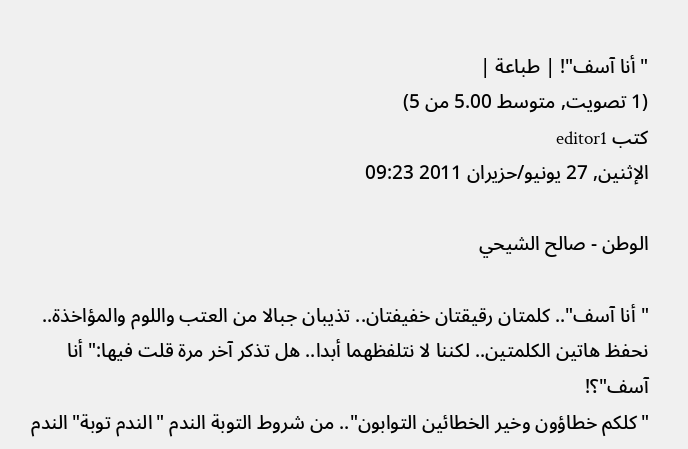"أنا آسف"! | طباعة |
(1 تصويت, متوسط 5.00 من 5)
كتب editor1
الإثنين, 27 يونيو/حزيران 2011 09:23

الوطن - صالح الشيحي

"أنا آسف".. كلمتان رقيقتان خفيفتان.. تذيبان جبالا من العتب واللوم والمؤاخذة.. نحفظ هاتين الكلمتين.. لكننا لا نتلفظهما أبدا.. هل تذكر آخر مرة قلت فيها:" أنا آسف"؟!
"كلكم خطاؤون وخير الخطائين التوابون".. من شروط التوبة الندم "الندم توبة" الندم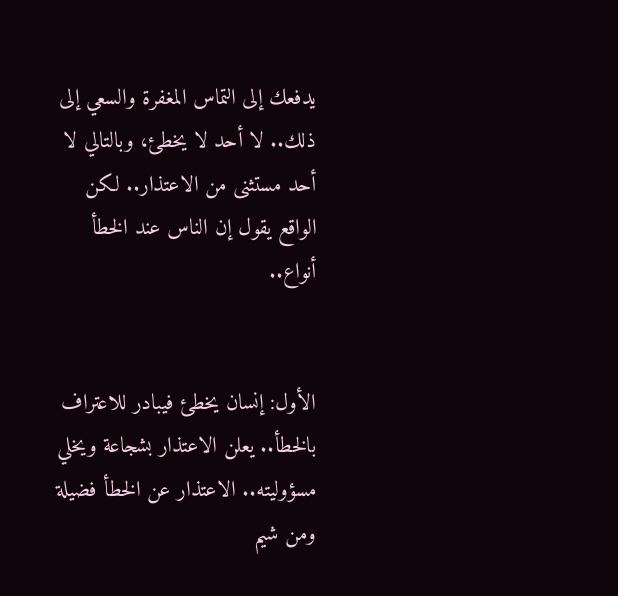يدفعك إلى التماس المغفرة والسعي إلى ذلك.. لا أحد لا يخطئ، وبالتالي لا أحد مستثنى من الاعتذار.. لكن الواقع يقول إن الناس عند الخطأ أنواع..


الأول: إنسان يخطئ فيبادر للاعتراف بالخطأ.. يعلن الاعتذار بشجاعة ويخلي مسؤوليته.. الاعتذار عن الخطأ فضيلة ومن شيم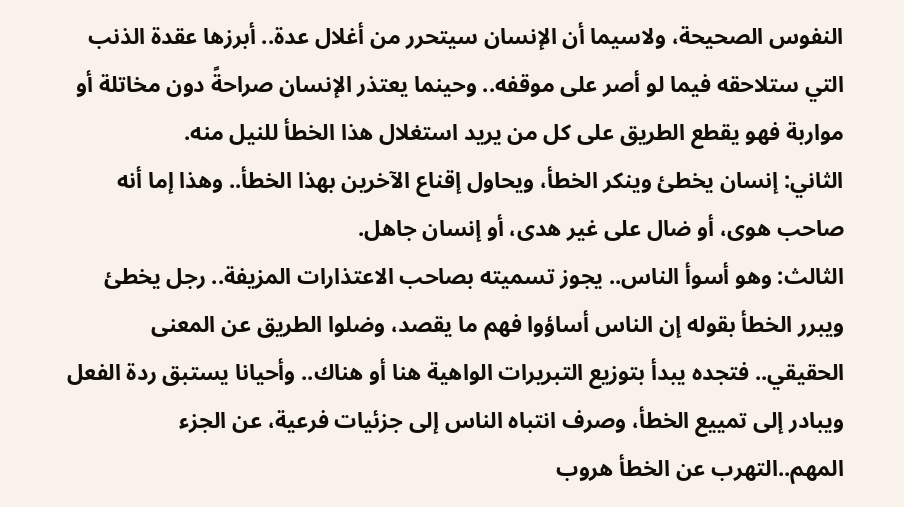النفوس الصحيحة، ولاسيما أن الإنسان سيتحرر من أغلال عدة.. أبرزها عقدة الذنب التي ستلاحقه فيما لو أصر على موقفه.. وحينما يعتذر الإنسان صراحةً دون مخاتلة أو مواربة فهو يقطع الطريق على كل من يريد استغلال هذا الخطأ للنيل منه.
الثاني: إنسان يخطئ وينكر الخطأ، ويحاول إقناع الآخرين بهذا الخطأ.. وهذا إما أنه صاحب هوى، أو ضال على غير هدى، أو إنسان جاهل.
الثالث: وهو أسوأ الناس.. يجوز تسميته بصاحب الاعتذارات المزيفة.. رجل يخطئ ويبرر الخطأ بقوله إن الناس أساؤوا فهم ما يقصد، وضلوا الطريق عن المعنى الحقيقي.. فتجده يبدأ بتوزيع التبريرات الواهية هنا أو هناك.. وأحيانا يستبق ردة الفعل ويبادر إلى تمييع الخطأ، وصرف انتباه الناس إلى جزئيات فرعية، عن الجزء المهم..التهرب عن الخطأ هروب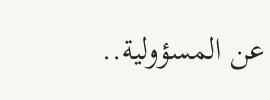عن المسؤولية..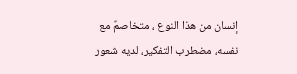إنسان من هذا النوع ، متخاصمٌ مع نفسه، مضطرب التفكير، لديه شعور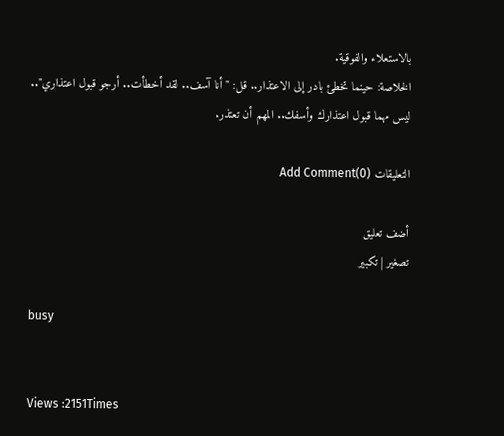بالاستعلاء والفوقية.
الخلاصة: حينما تخطئ بادر إلى الاعتذار.. قل: "أنا آسف.. لقد أخطأت.. أرجو قبول اعتذاري"..
ليس مهما قبول اعتذارك وأسفك.. المهم أن تعتذر.

التعليقات (0)Add Comment

أضف تعليق
تصغير | تكبير

busy


Views :2151Times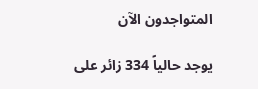المتواجدون الآن

يوجد حالياً 334 زائر على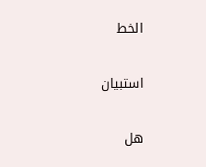الخط

استبيان

هل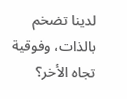لدينا تضخم بالذات، وفوقية تجاه الأخر؟